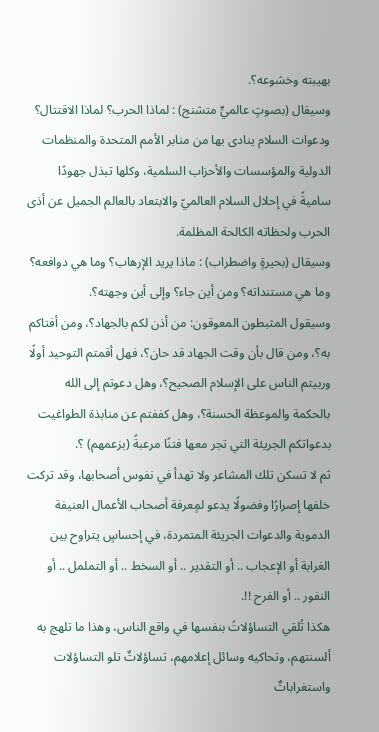بهيبته وخشوعه؟.
وسيقال (بصوتٍ عالميٍّ متشنج) : لماذا الحرب؟ لماذا الاقتتال؟ ودعوات السلام ينادى بها من منابر الأمم المتحدة والمنظمات الدولية والمؤسسات والأحزاب السلمية، وكلها تبذل جهودًا ساميةً في إحلال السلام العالميّ والابتعاد بالعالم الجميل عن أذى الحرب ولحظاته الكالحة المظلمة.
وسيقال (بحيرةٍ واضطراب) : ماذا يريد الإرهاب؟ وما هي دوافعه؟ وما هي مستنداته؟ ومن أين جاء؟ وإلى أين وجهته؟.
وسيقول المثبطون المعوقون: من أذن لكم بالجهاد؟، ومن أفتاكم به؟، ومن قال بأن وقت الجهاد قد حان؟، فهل أقمتم التوحيد أولًا وربيتم الناس على الإسلام الصحيح؟، وهل دعوتم إلى الله بالحكمة والموعظة الحسنة؟، وهل كففتم عن منابذة الطواغيت بدعواتكم الجريئة التي تجر معها فتنًا مرعبةً (بزعمهم) ؟.
ثم لا تسكن تلك المشاعر ولا تهدأ في نفوس أصحابها، وقد تركت خلفها إصرارًا وفضولًا يدعو لمٍعرفة أصحاب الأعمال العنيفة الدموية والدعوات الجريئة المتمردة، في إحساسٍ يتراوح بين الغرابة أو الإعجاب .. أو التقدير .. أو السخط .. أو التململ .. أو النفور .. أو الفرح !!.
هكذا تُلقي التساؤلاتُ بنفسها في واقع الناس، وهذا ما تلهج به ألسنتهم، وتحاكيه وسائل إعلامهم، تساؤلاتٌ تلو التساؤلات واستغراباتٌ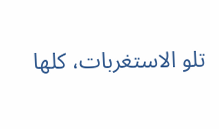تلو الاستغربات، كلها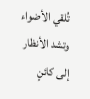تُلقي الأضواء وتشد الأنظار إلى كائنٍ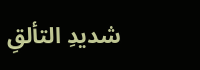شديدِ التألقِ